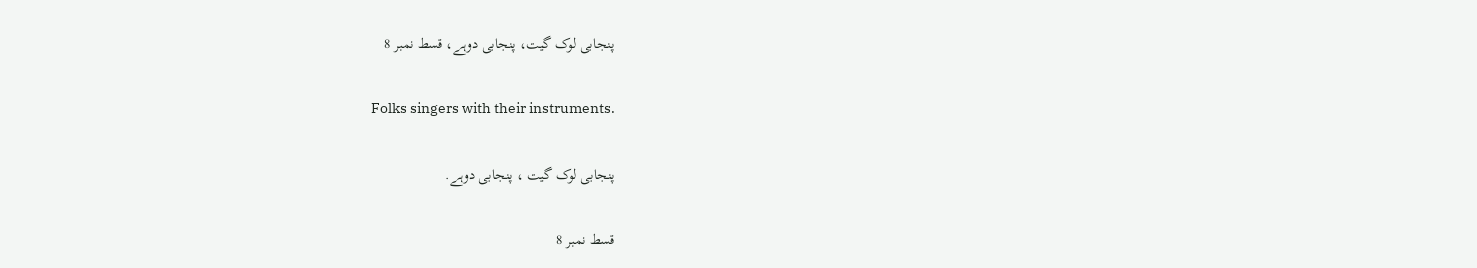پنجابی لوک گیت، پنجابی دوہے، قسط نمبر 8

Folks singers with their instruments.

پنجابی لوک گیت ، پنجابی دوہے.

قسط نمبر 8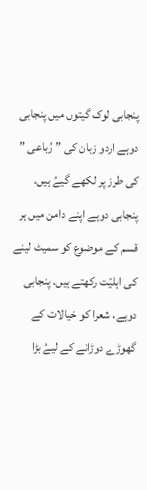پنجابی لوک گیتوں میں پنجابی دوہے اردو زبان کی ” رُباعی ” کی طرز پر لکھے گیےُ ہیں. پنجابی دوہے اپنے دامن میں ہر قسم کے موضوع کو سمیٹ لینے کی اہلیّت رکھتے ہیں. پنجابی دوہے، شعرا کو خیالات کے گھوڑے دوڑانے کے لیےُ بڑا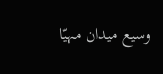وسیع میدان مہیّا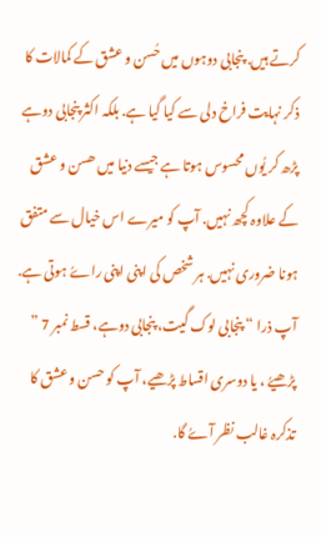کرتے ہیں. پنجابی دوہوں میں حُسن و عشق کے کمالات کا ذکر نہایت فراخ دلی سے کیا گیا ہے. بلکہ اکثر پنجابی دوہے پڑھ کر یُوں محسوس ہوتا ہے جیسے دنیا میں ھسن و عشق کے علاوہ کچھ نہیں. آپ کو میرے اس خیال سے متفق ہونا ضروری نہیں. ہر شخص کی اپنی اپنی راےُ ہوتی ہے. آپ ذرا “ پنجابی لوک گیت، پنجابی دوہے، قسط نمبر 7 ” پڑھیےُ ، یا دوسری اقساط پڑھیے، آپ کو حسن و عشق کا تذکرہ غالب نظر آےُ گا.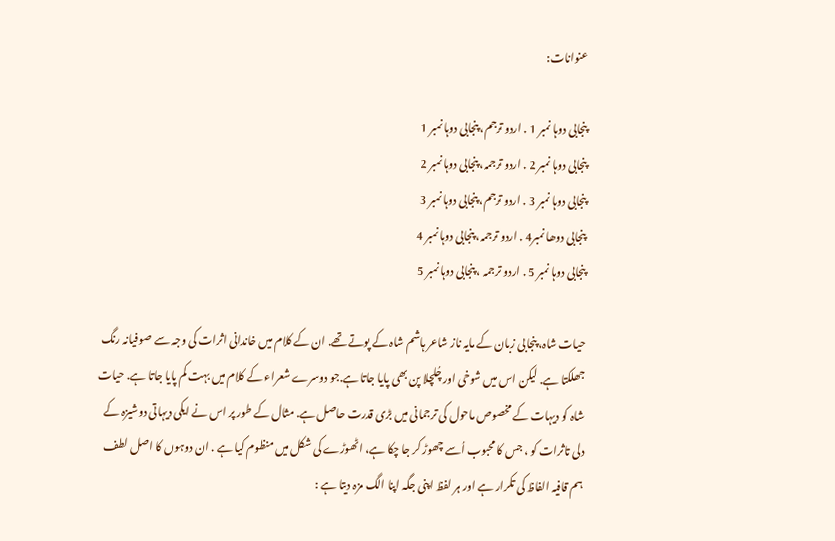عنوانات:

پنجابی دوہا نمبر 1 . اردو ترجم، پنجابی دوہا نمبر 1
پنجابی دوہا نمبر 2 . اردو ترجمہ، پنجابی دوہا نمبر 2
پنجابی دوہا نمبر 3 . اردو ترجم، پنجابی دوہا نمبر 3
پنجابی دوھا نمبر4 . اردو ترجمہ، پنجابی دوہا نمبر 4
پنجابی دوہا نمبر 5 . اردو ترجمہ ، پنجابی دوہا نمبر 5

حیات شاہ، پنجابی زبان کے مایہ ناز شاعر ہاشم شاہ کے پوتے تھے. ان کے کلام میں خاندانی اثرات کی وجہ سے صوفیانہ رنگ جھلکتا ہے. لیکن اس میں شوخی اور چُلچلا پن بھی پایا جاتا ہے.جو دوسرے شعراء کے کلام میں بہت کم پایا جاتا ہے. حیات شاہ کو دیہات کے مخصوص ماحول کی ترجمانی میں بڑی قدرت حاصل ہے. مثال کے طور پر اس نے ایکی دیہاتی دوشیزہ کے دلی تاثرات کو ، جس کا محبوب اُسے چھوڑ کر جا چکا ہے، اٹھوڑے کی شکل میں منظوم کیا ہے . ان دوہوں کا اصل لطف ہم قافیہ الفاظ کی تکرار ہے اور ہر لفظ اپنی جگہ اپنا الگ مزہ دیتا ہے :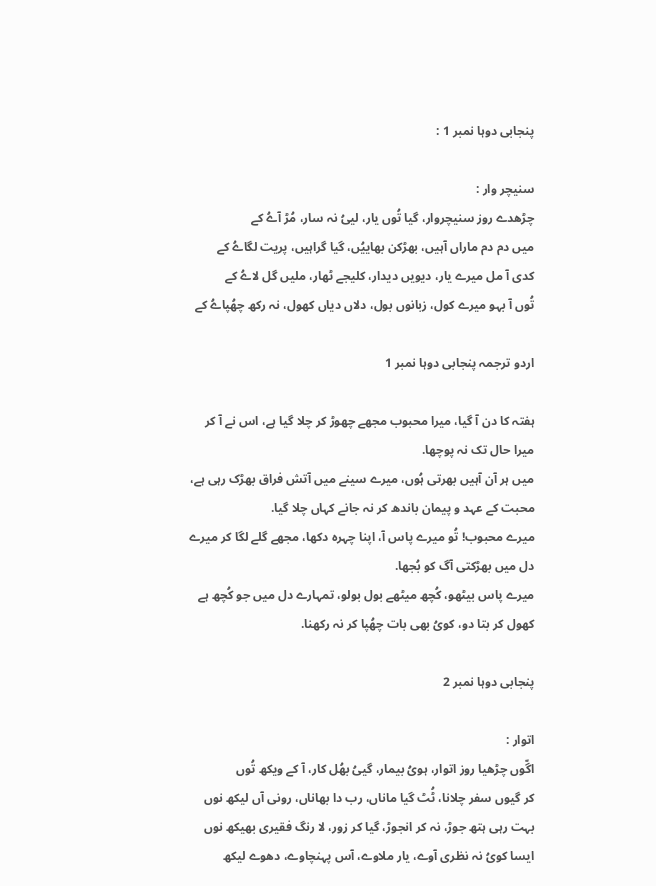پنجابی دوہا نمبر 1 :

سنیچر وار :
چڑھدے روز سنیچروار، گیا تُوں یار، لییُ نہ سار، مُڑ آےُ کے
میں دم دم ماراں آہیں، بھڑکن بھاییُں، گیا گراہیں، پریت لگاےُ کے
کدی آ مل میرے یار، دیویں دیدار، کلیجے ٹھار، ملیں گل لاےُ کے
تُوں آ بہو میرے کول، زبانوں بول، دلاں دیاں کھول، نہ رکھ چھُپاےُ کے

اردو ترجمہ پنجابی دوہا نمبر 1

ہفتہ کا دن آ گیا، میرا محبوب مجھے چھوڑ کر چلا گیا ہے، اس نے آ کر میرا حال تک نہ پوچھا.
میں ہر آن آہیں بھرتی ہُوں، میرے سینے میں آتش فراق بھڑک رہی ہے، محبت کے عہد و پیمان باندھ کر نہ جانے کہاں چلا گیا.
میرے محبوب! تُو میرے پاس آ، اپنا چہرہ دکھا، مجھے گلے لگا کر میرے دل میں بھڑکتی آگ کو بُجھا.
میرے پاس بیٹھو، کُچھ میٹھے بول بولو، تمہارے دل میں جو کُچھ ہے کھول کر بتا دو، کویُ بھی بات چھُپا کر نہ رکھنا.

پنجابی دوہا نمبر 2

اتوار :
اگّوں چڑھیا روز اتوار، ہویُ بیمار، گییُ بھُل کار، آ کے ویکھ تُوں
کر گیوں سفر چلانا، ٹُٹ گیا ماناں، رب دا بھاناں، رونی آں لیکھ نوں
بہت رہی ہتھ جوڑ، نہ کر انجوڑ، گیا کر زور، لا رنگ فقیری بھیکھ نوں
ایسا کویُ نہ نظری آوے، یار ملاوے، آس پہنچاوے، دھوے لیکھ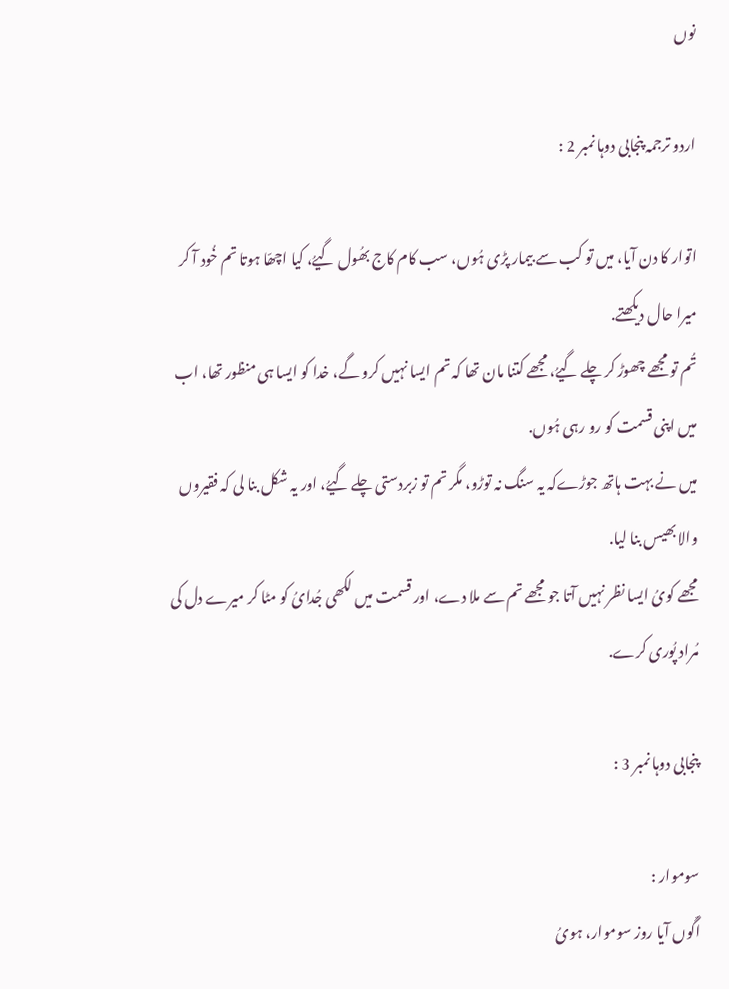نوں

اردو ترجمہ پنجابی دوہا نمبر 2 :

اتوار کا دن آیا، میں تو کب سے بیمار پڑی ہُوں، سب کام کاج بھُول گیےُ، کیا اچھّا ہوتا تم خُود آ کر میرا حال دیکھتے.
تُم تو مجھے چھوڑ کر چلے گیےُ، مجھے کتنا مان تھا کہ تم ایسا نہیں کرو گے، خدا کو ایسا ہی منظور تھا، اب میں اپنی قسمت کو رو رہی ہُوں.
میں نے بہت ہاتھ جوڑےکہ یہ سنگ نہ توڑو، مگر تم تو زبردستی چلے گیےُ، اور یہ شکل بنا لی کہ فقیروں والا بھیس بنا لیا.
مجھے کویُ ایسا نظر نہیں آتا جو مجھے تم سے ملا دے، اور قسمت میں لکھی جُدایُ کو مٹا کر میرے دل کی مُراد پُوری کرے.

پنجابی دوہا نمبر 3 :

سوموار :
اگّوں آیا روز سوموار، ہویُ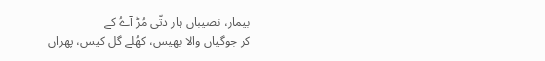بیمار، نصیباں ہار دتّی مُڑ آےُ کے
کر جوگیاں والا بھیس، کھُلے گل کیس، پھراں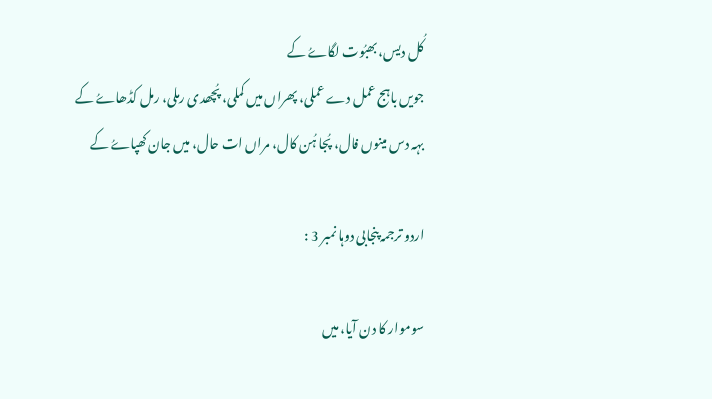کُل دیس، بھبُوت لگاےُ کے
جویں باہج عمل دے عملی، پھراں میں کملی، پُچھدی رملی، رمل کڈھاےُ کے
بہہ دس مینوں فال، پُجا ہُن کال، مراں ات حال، میں جان کھپاےُ کے

اردو ترجمہ پنجابی دوہا نمبر 3 :

سوموار کا دن آیا، میں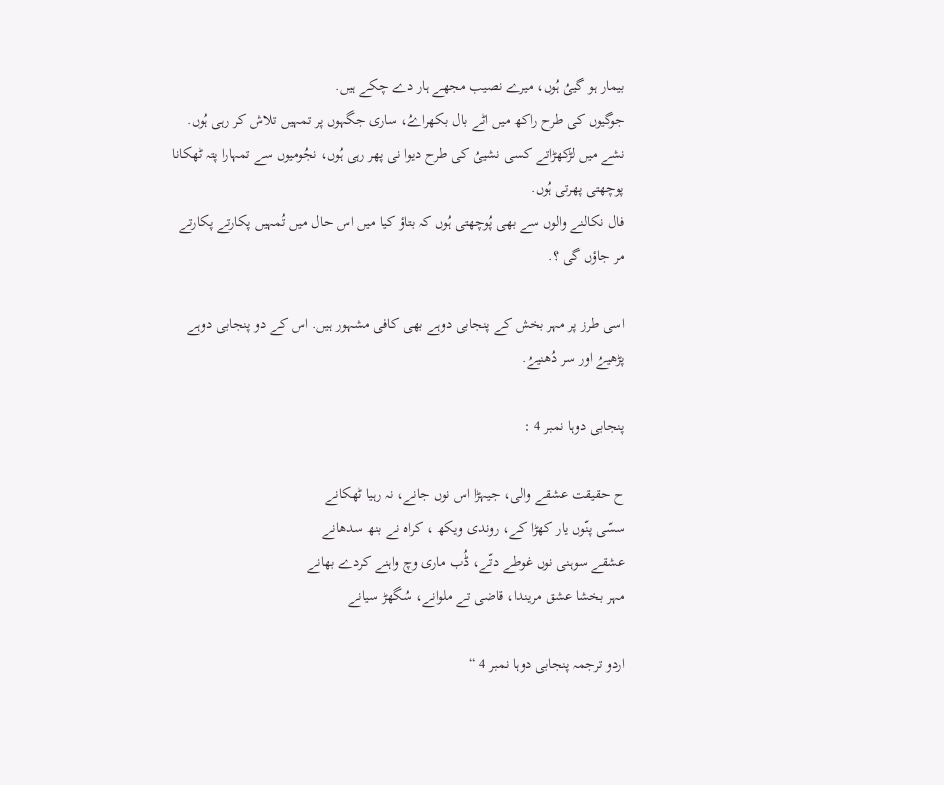بیمار ہو گییُ ہُوں، میرے نصیب مجھے ہار دے چکے ہیں.
جوگیوں کی طرح راکھ میں اٹے بال بکھراےُ، ساری جگہوں پر تمہیں تلاش کر رہی ہُوں.
نشے میں لڑکھڑاتے کسی نشییُ کی طرح دیوا نی پھر رہی ہُوں، نجُومیوں سے تمہارا پتہ ٹھکانا پوچھتی پھرتی ہُوں.
فال نکالنے والوں سے بھی پُوچھتی ہُوں کہ بتاؤ کیا میں اس حال میں تُمہیں پکارتے پکارتے مر جاؤں گی ؟.

اسی طرز پر مہر بخش کے پنجابی دوہے بھی کافی مشہور ہیں. اس کے دو پنجابی دوہے پڑھیےُ اور سر دُھنیےُ.

پنجابی دوہا نمبر 4 :

ح حقیقت عشقے والی، جیہڑا اس نوں جانے، نہ رہیا ٹھکانے
سسّی پنّوں یار کھڑا کے، روندی ویکھ ، کراہ نے بنھ سدھانے
عشقے سوہنی نوں غوطے دتّے، ڈُب ماری وچ واہنے کردے بھانے
مہر بخشا عشق مریندا، قاضی تے ملوانے، سُگھڑ سیانے

اردو ترجمہ پنجابی دوہا نمبر 4 “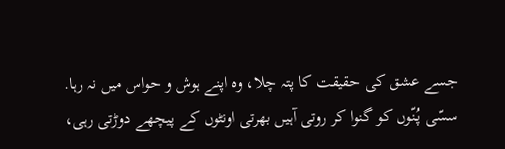جسے عشق کی حقیقت کا پتہ چلا، وہ اپنے ہوش و حواس میں نہ رہا.
سسّی پُنّوں کو گنوا کر روتی آہیں بھرتی اونٹوں کے پیچھے دوڑتی رہی،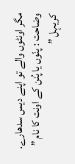مگر اونٹوں والے تو اپنے دیس سدھارے.
وضاحت : پنّوں یا پُنن کے اونت کا نام ” کریہل ”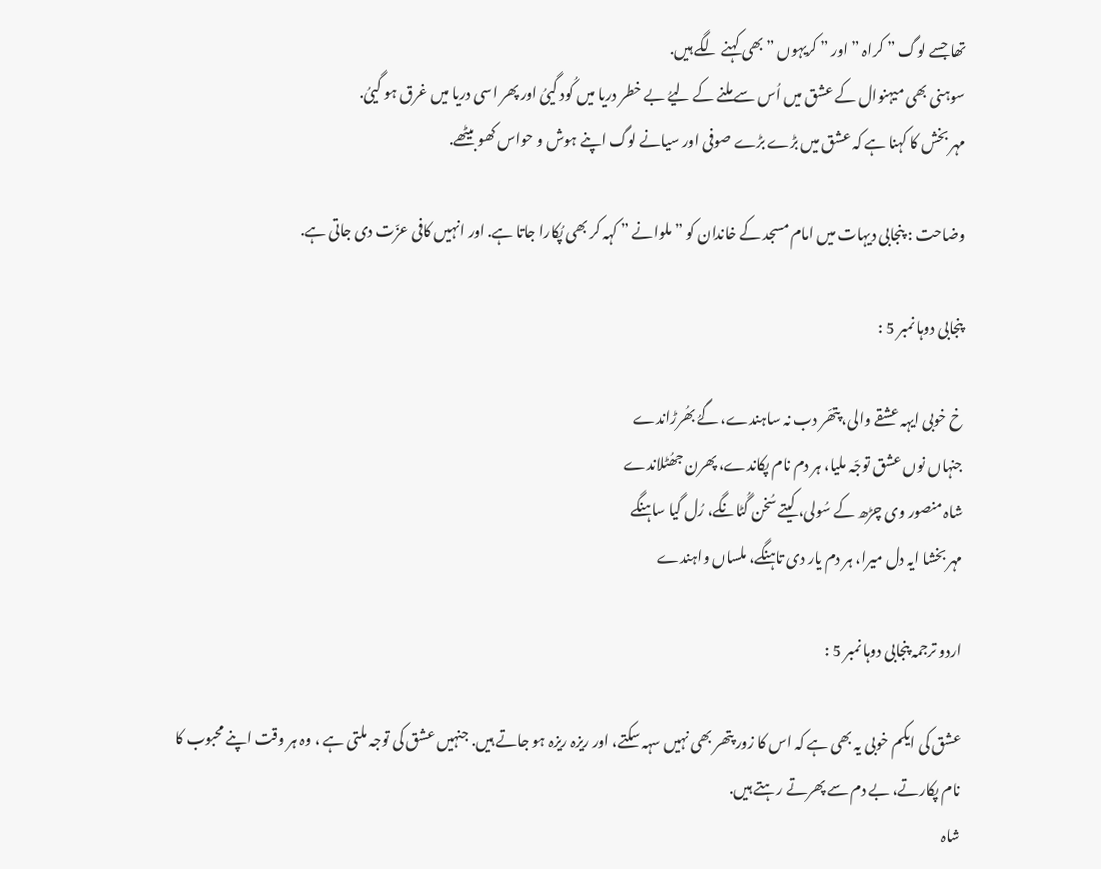تھا جسے لوگ ” کراہ ” اور ” کریہوں ” بھی کہنے لگے ہیں.
سوہنی بھی میہنوال کے عشق میں اُس سے ملنے کے لیےُ بے خطر دریا میں کُود گییُ اور پھر اسی دریا میں غرق ہو گییُ.
مہر بخش کا کہنا ہے کہ عشق میں بڑے بڑے صوفی اور سیانے لوگ اپنے ہوش و حواس کھو بیٹھے.

وضاحت : پنجابی دیہات میں امام مسجد کے خاندان کو ” ملوانے ” کہہ کر بھی پُکارا جاتا ہے. اور انہیں کافی عزّت دی جاتی ہے.

پنجابی دوہا نمبر 5 :

خ خوبی ایہہ عشقے والی، پتھّر دب نہ ساہندے، گےُ بھُرڑاندے
جنہاں نوں عشق توجّہ ملیا، ہر دم نام پکاندے، پھرن جھُٹلاندے
شاہ منصور وی چڑھ کے سُولی، کیتے سُخن گُٹانگے، رُل گیا ساہنگے
مہر بخشا ایہ دل میرا، ہر دم یار دی تاہنگے، ملساں واہندے

اردو ترجمہ پنجابی دوہا نمبر 5 :

عشق کی ایکم خوبی یہ بھی ہے کہ اس کا زور پتھر بھی نہیں سہہ سکتے، اور ریزہ ریزہ ہو جاتے ہیں. جنہیں عشق کی توجہ ملتی ہے ، وہ ہر وقت اپنے محبوب کا نام پکارتے، بے دم سے پھرتے رہتے ہیں.
شاہ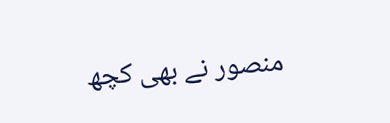منصور نے بھی کچھ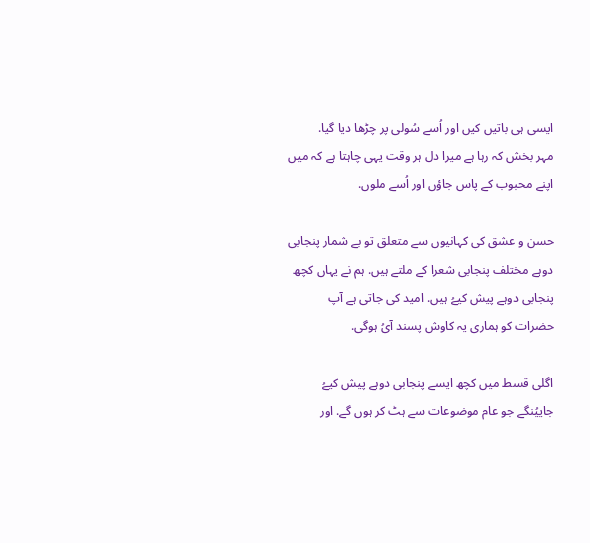ایسی ہی باتیں کیں اور اُسے سُولی پر چڑھا دیا گیا.
مہر بخش کہ رہا ہے میرا دل ہر وقت یہی چاہتا ہے کہ میں اپنے محبوب کے پاس جاؤں اور اُسے ملوں.

حسن و عشق کی کہانیوں سے متعلق تو بے شمار پنجابی دوہے مختلف پنجابی شعرا کے ملتے ہیں. ہم نے یہاں کچھ پنجابی دوہے پیش کیےُ ہیں. امید کی جاتی ہے آپ حضرات کو ہماری یہ کاوش پسند آیُ ہوگی.

اگلی قسط میں کچھ ایسے پنجابی دوہے پیش کیےُ جاییُنگے جو عام موضوعات سے ہٹ کر ہوں گے. اور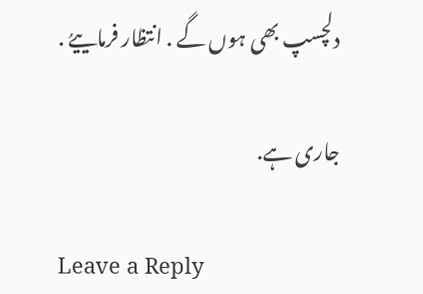دلچسپ بھی ہوں گے . انتظار فرماییےُ .

جاری ہے.

Leave a Reply